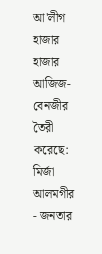আ'লীগ হাজার হাজার আজিজ-বেনজীর তৈরী করেছে: মির্জা আলমগীর - জনতার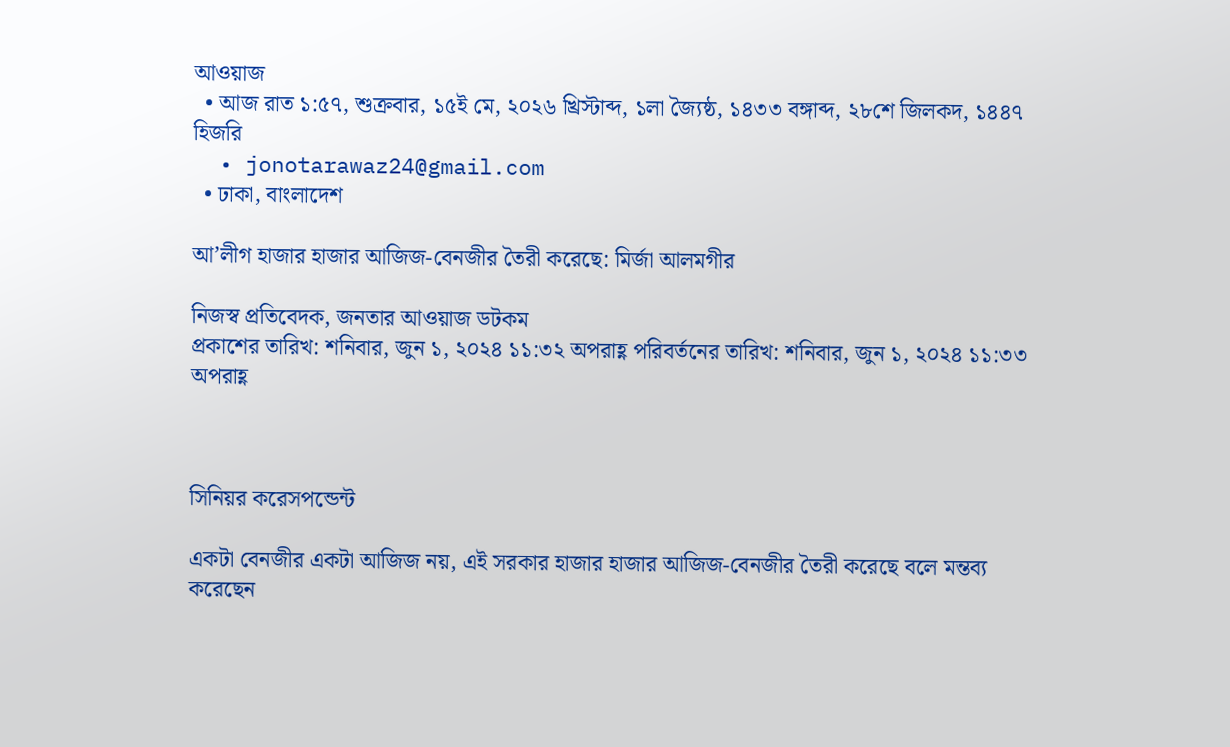আওয়াজ
  • আজ রাত ১:৫৭, শুক্রবার, ১৫ই মে, ২০২৬ খ্রিস্টাব্দ, ১লা জ্যৈষ্ঠ, ১৪৩৩ বঙ্গাব্দ, ২৮শে জিলকদ, ১৪৪৭ হিজরি
  • jonotarawaz24@gmail.com
  • ঢাকা, বাংলাদেশ

আ’লীগ হাজার হাজার আজিজ-বেনজীর তৈরী করেছে: মির্জা আলমগীর

নিজস্ব প্রতিবেদক, জনতার আওয়াজ ডটকম
প্রকাশের তারিখ: শনিবার, জুন ১, ২০২৪ ১১:৩২ অপরাহ্ণ পরিবর্তনের তারিখ: শনিবার, জুন ১, ২০২৪ ১১:৩৩ অপরাহ্ণ



সিনিয়র করেসপন্ডেন্ট

একটা বেনজীর একটা আজিজ নয়, এই সরকার হাজার হাজার আজিজ-বেনজীর তৈরী করেছে বলে মন্তব্য করেছেন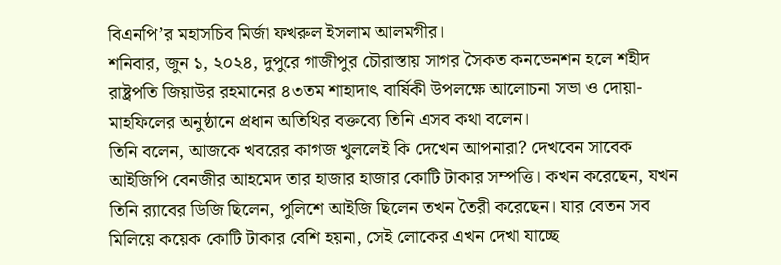বিএনপি’র মহাসচিব মির্জা ফখরুল ইসলাম আলমগীর।
শনিবার, জুন ১, ২০২৪, দুপুরে গাজীপুর চৌরাস্তায় সাগর সৈকত কনভেনশন হলে শহীদ রাষ্ট্রপতি জিয়াউর রহমানের ৪৩তম শাহাদাৎ বার্ষিকী উপলক্ষে আলোচনা সভা ও দোয়া-মাহফিলের অনুষ্ঠানে প্রধান অতিথির বক্তব্যে তিনি এসব কথা বলেন।
তিনি বলেন, আজকে খবরের কাগজ খুললেই কি দেখেন আপনারা? দেখবেন সাবেক আইজিপি বেনজীর আহমেদ তার হাজার হাজার কোটি টাকার সম্পত্তি। কখন করেছেন, যখন তিনি র‌্যাবের ডিজি ছিলেন, পুলিশে আইজি ছিলেন তখন তৈরী করেছেন। যার বেতন সব মিলিয়ে কয়েক কোটি টাকার বেশি হয়না, সেই লোকের এখন দেখা যাচ্ছে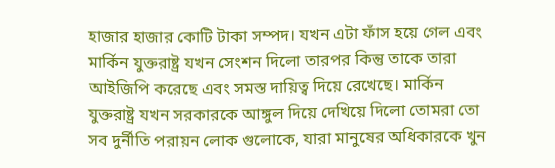হাজার হাজার কোটি টাকা সম্পদ। যখন এটা ফাঁস হয়ে গেল এবং মার্কিন যুক্তরাষ্ট্র যখন সেংশন দিলো তারপর কিন্তু তাকে তারা আইজিপি করেছে এবং সমস্ত দায়িত্ব দিয়ে রেখেছে। মার্কিন যুক্তরাষ্ট্র যখন সরকারকে আঙ্গুল দিয়ে দেখিয়ে দিলো তোমরা তো সব দুর্নীতি পরায়ন লোক গুলোকে, যারা মানুষের অধিকারকে খুন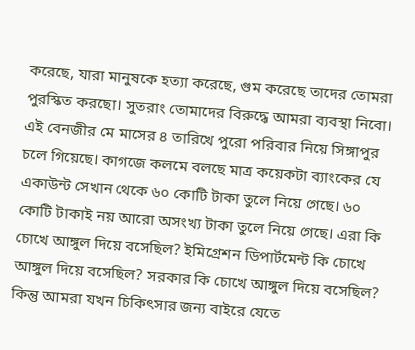করেছে, যারা মানুষকে হত্যা করেছে, গুম করেছে তাদের তোমরা পুরস্কিত করছো। সুতরাং তোমাদের বিরুদ্ধে আমরা ব্যবস্থা নিবো।
এই বেনজীর মে মাসের ৪ তারিখে পুরো পরিবার নিয়ে সিঙ্গাপুর চলে গিয়েছে। কাগজে কলমে বলছে মাত্র কয়েকটা ব্যাংকের যে একাউন্ট সেখান থেকে ৬০ কোটি টাকা তুলে নিয়ে গেছে। ৬০ কোটি টাকাই নয় আরো অসংখ্য টাকা তুলে নিয়ে গেছে। এরা কি চোখে আঙ্গুল দিয়ে বসেছিল? ইমিগ্রেশন ডিপার্টমেন্ট কি চোখে আঙ্গুল দিয়ে বসেছিল? সরকার কি চোখে আঙ্গুল দিয়ে বসেছিল? কিন্তু আমরা যখন চিকিৎসার জন্য বাইরে যেতে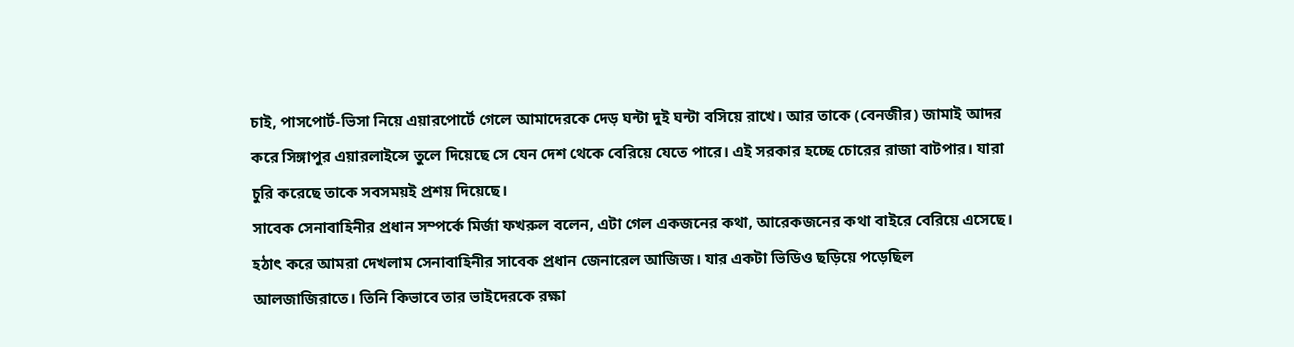চাই, পাসপোর্ট-ভিসা নিয়ে এয়ারপোর্টে গেলে আমাদেরকে দেড় ঘন্টা দুই ঘন্টা বসিয়ে রাখে। আর তাকে (বেনজীর) জামাই আদর করে সিঙ্গাপুর এয়ারলাইন্সে তুলে দিয়েছে সে যেন দেশ থেকে বেরিয়ে যেতে পারে। এই সরকার হচ্ছে চোরের রাজা বাটপার। যারা চুরি করেছে তাকে সবসময়ই প্রশয় দিয়েছে।
সাবেক সেনাবাহিনীর প্রধান সম্পর্কে মির্জা ফখরুল বলেন, এটা গেল একজনের কথা, আরেকজনের কথা বাইরে বেরিয়ে এসেছে। হঠাৎ করে আমরা দেখলাম সেনাবাহিনীর সাবেক প্রধান জেনারেল আজিজ। যার একটা ভিডিও ছড়িয়ে পড়েছিল আলজাজিরাতে। তিনি কিভাবে তার ভাইদেরকে রক্ষা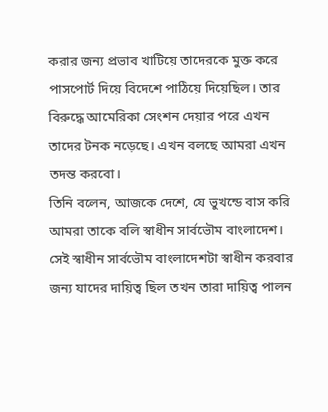করার জন্য প্রভাব খাটিয়ে তাদেরকে মুক্ত করে পাসপোর্ট দিয়ে বিদেশে পাঠিয়ে দিয়েছিল। তার বিরুদ্ধে আমেরিকা সেংশন দেয়ার পরে এখন তাদের টনক নড়েছে। এখন বলছে আমরা এখন তদন্ত করবো।
তিনি বলেন, আজকে দেশে, যে ভুখন্ডে বাস করি আমরা তাকে বলি স্বাধীন সার্বভৌম বাংলাদেশ। সেই স্বাধীন সার্বভৌম বাংলাদেশটা স্বাধীন করবার জন্য যাদের দায়িত্ব ছিল তখন তারা দায়িত্ব পালন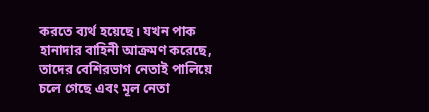করতে ব্যর্থ হয়েছে। যখন পাক হানাদার বাহিনী আক্রমণ করেছে, তাদের বেশিরভাগ নেতাই পালিয়ে চলে গেছে এবং মূল নেতা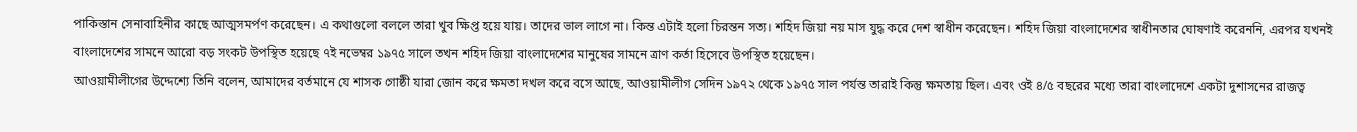পাকিস্তান সেনাবাহিনীর কাছে আত্মসমর্পণ করেছেন। এ কথাগুলো বললে তারা খুব ক্ষিপ্ত হয়ে যায়। তাদের ভাল লাগে না। কিন্ত এটাই হলো চিরন্তন সত্য। শহিদ জিয়া নয় মাস যুদ্ধ করে দেশ স্বাধীন করেছেন। শহিদ জিয়া বাংলাদেশের স্বাধীনতার ঘোষণাই করেননি, এরপর যখনই বাংলাদেশের সামনে আরো বড় সংকট উপস্থিত হয়েছে ৭ই নভেম্বর ১৯৭৫ সালে তখন শহিদ জিয়া বাংলাদেশের মানুষের সামনে ত্রাণ কর্তা হিসেবে উপস্থিত হয়েছেন।
আওয়ামীলীগের উদ্দেশ্যে তিনি বলেন, আমাদের বর্তমানে যে শাসক গোষ্ঠী যারা জোন করে ক্ষমতা দখল করে বসে আছে, আওয়ামীলীগ সেদিন ১৯৭২ থেকে ১৯৭৫ সাল পর্যন্ত তারাই কিন্তু ক্ষমতায় ছিল। এবং ওই ৪/৫ বছরের মধ্যে তারা বাংলাদেশে একটা দুশাসনের রাজত্ব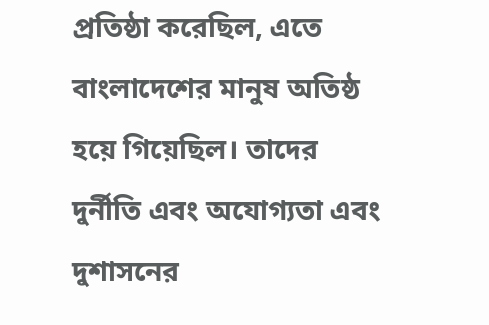প্রতিষ্ঠা করেছিল, এতে বাংলাদেশের মানুষ অতিষ্ঠ হয়ে গিয়েছিল। তাদের দুর্নীতি এবং অযোগ্যতা এবং দুশাসনের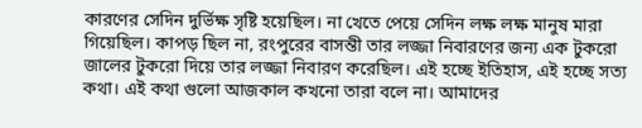কারণের সেদিন দুর্ভিক্ষ সৃষ্টি হয়েছিল। না খেতে পেয়ে সেদিন লক্ষ লক্ষ মানুষ মারা গিয়েছিল। কাপড় ছিল না, রংপুরের বাসন্তী তার লজ্জা নিবারণের জন্য এক টুকরো জালের টুকরো দিয়ে তার লজ্জা নিবারণ করেছিল। এই হচ্ছে ইতিহাস, এই হচ্ছে সত্য কথা। এই কথা গুলো আজকাল কখনো তারা বলে না। আমাদের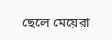ছেলে মেয়েরা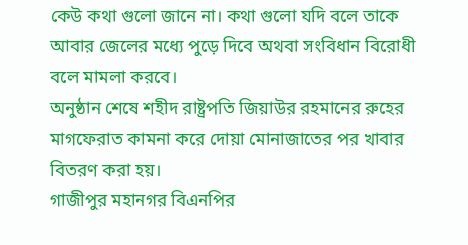কেউ কথা গুলো জানে না। কথা গুলো যদি বলে তাকে আবার জেলের মধ্যে পুড়ে দিবে অথবা সংবিধান বিরোধী বলে মামলা করবে।
অনুষ্ঠান শেষে শহীদ রাষ্ট্রপতি জিয়াউর রহমানের রুহের মাগফেরাত কামনা করে দোয়া মোনাজাতের পর খাবার বিতরণ করা হয়।
গাজীপুর মহানগর বিএনপির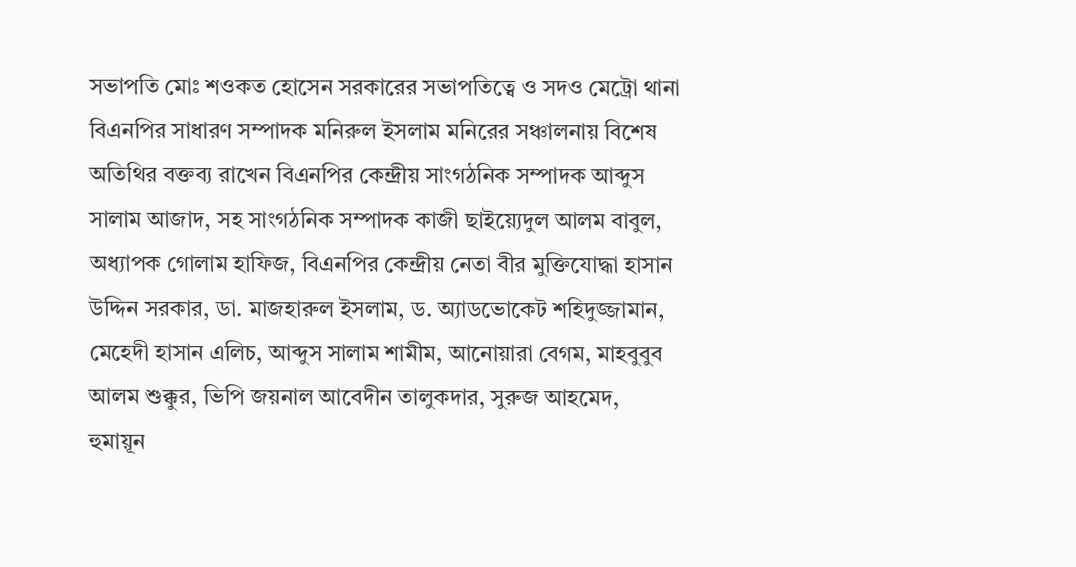সভাপতি মোঃ শওকত হোসেন সরকারের সভাপতিত্বে ও সদও মেট্রো থানা বিএনপির সাধারণ সম্পাদক মনিরুল ইসলাম মনিরের সঞ্চালনায় বিশেষ অতিথির বক্তব্য রাখেন বিএনপির কেন্দ্রীয় সাংগঠনিক সম্পাদক আব্দুস সালাম আজাদ, সহ সাংগঠনিক সম্পাদক কাজী ছাইয়্যেদুল আলম বাবুল, অধ্যাপক গোলাম হাফিজ, বিএনপির কেন্দ্রীয় নেতা বীর মুক্তিযোদ্ধা হাসান উদ্দিন সরকার, ডা. মাজহারুল ইসলাম, ড. অ্যাডভোকেট শহিদুজ্জামান, মেহেদী হাসান এলিচ, আব্দুস সালাম শামীম, আনোয়ারা বেগম, মাহবুবুব আলম শুক্কুর, ভিপি জয়নাল আবেদীন তালুকদার, সুরুজ আহমেদ, হুমায়ূন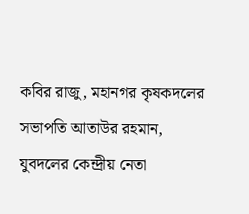কবির রাজু, মহানগর কৃষকদলের সভাপতি আতাউর রহমান, যুবদলের কেন্দ্রীয় নেতা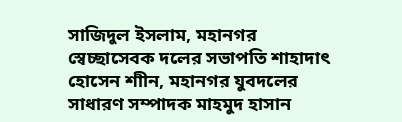সাজিদুল ইসলাম, মহানগর স্বেচ্ছাসেবক দলের সভাপতি শাহাদাৎ হোসেন শাীন, মহানগর যুবদলের সাধারণ সম্পাদক মাহমুদ হাসান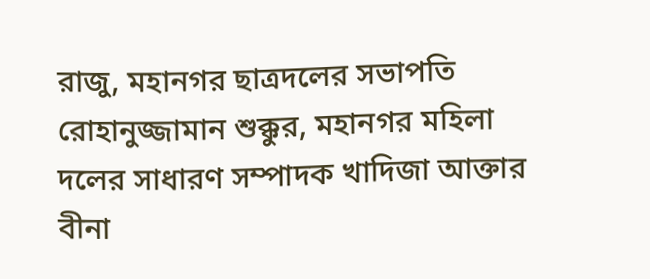রাজু, মহানগর ছাত্রদলের সভাপতি রোহানুজ্জামান শুক্কুর, মহানগর মহিলা দলের সাধারণ সম্পাদক খাদিজা আক্তার বীনা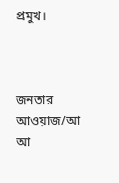প্রমুখ।



জনতার আওয়াজ/আ আ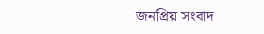জনপ্রিয় সংবাদ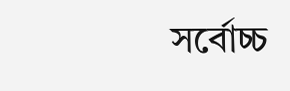সর্বোচ্চ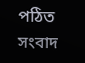পঠিত সংবাদ